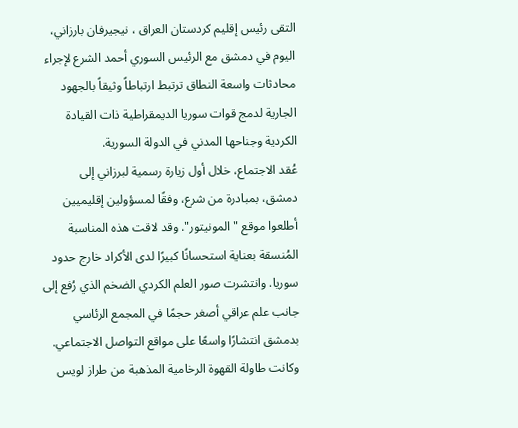التقى رئيس إقليم كردستان العراق ، نيجيرفان بارزاني، اليوم في دمشق مع الرئيس السوري أحمد الشرع لإجراء محادثات واسعة النطاق ترتبط ارتباطاً وثيقاً بالجهود الجارية لدمج قوات سوريا الديمقراطية ذات القيادة الكردية وجناحها المدني في الدولة السورية.
عُقد الاجتماع، خلال أول زيارة رسمية لبرزاني إلى دمشق، بمبادرة من شرع، وفقًا لمسؤولين إقليميين أطلعوا موقع "المونيتور". وقد لاقت هذه المناسبة المُنسقة بعناية استحسانًا كبيرًا لدى الأكراد خارج حدود سوريا. وانتشرت صور العلم الكردي الضخم الذي رُفع إلى جانب علم عراقي أصغر حجمًا في المجمع الرئاسي بدمشق انتشارًا واسعًا على مواقع التواصل الاجتماعي. وكانت طاولة القهوة الرخامية المذهبة من طراز لويس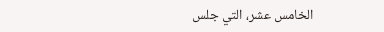الخامس عشر، التي جلس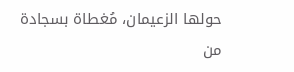حولها الزعيمان، مُغطاة بسجادة من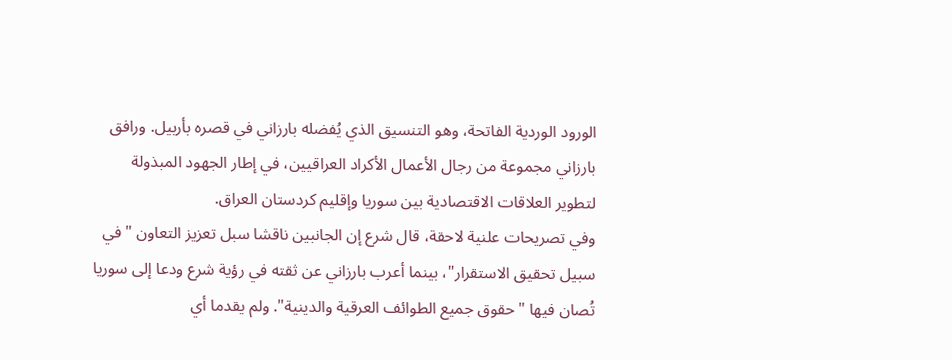الورود الوردية الفاتحة، وهو التنسيق الذي يُفضله بارزاني في قصره بأربيل. ورافق بارزاني مجموعة من رجال الأعمال الأكراد العراقيين، في إطار الجهود المبذولة لتطوير العلاقات الاقتصادية بين سوريا وإقليم كردستان العراق.
وفي تصريحات علنية لاحقة، قال شرع إن الجانبين ناقشا سبل تعزيز التعاون "في سبيل تحقيق الاستقرار"، بينما أعرب بارزاني عن ثقته في رؤية شرع ودعا إلى سوريا تُصان فيها "حقوق جميع الطوائف العرقية والدينية". ولم يقدما أي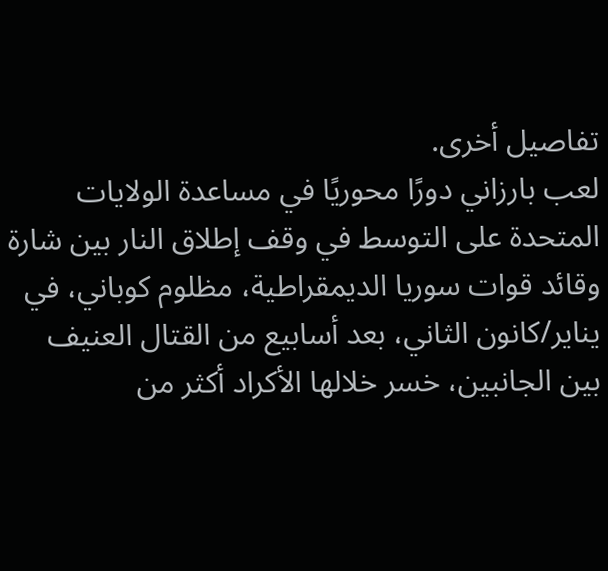تفاصيل أخرى.
لعب بارزاني دورًا محوريًا في مساعدة الولايات المتحدة على التوسط في وقف إطلاق النار بين شارة وقائد قوات سوريا الديمقراطية، مظلوم كوباني، في يناير/كانون الثاني، بعد أسابيع من القتال العنيف بين الجانبين، خسر خلالها الأكراد أكثر من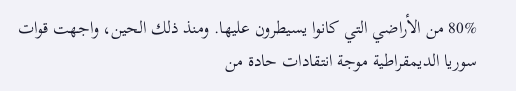80% من الأراضي التي كانوا يسيطرون عليها. ومنذ ذلك الحين، واجهت قوات سوريا الديمقراطية موجة انتقادات حادة من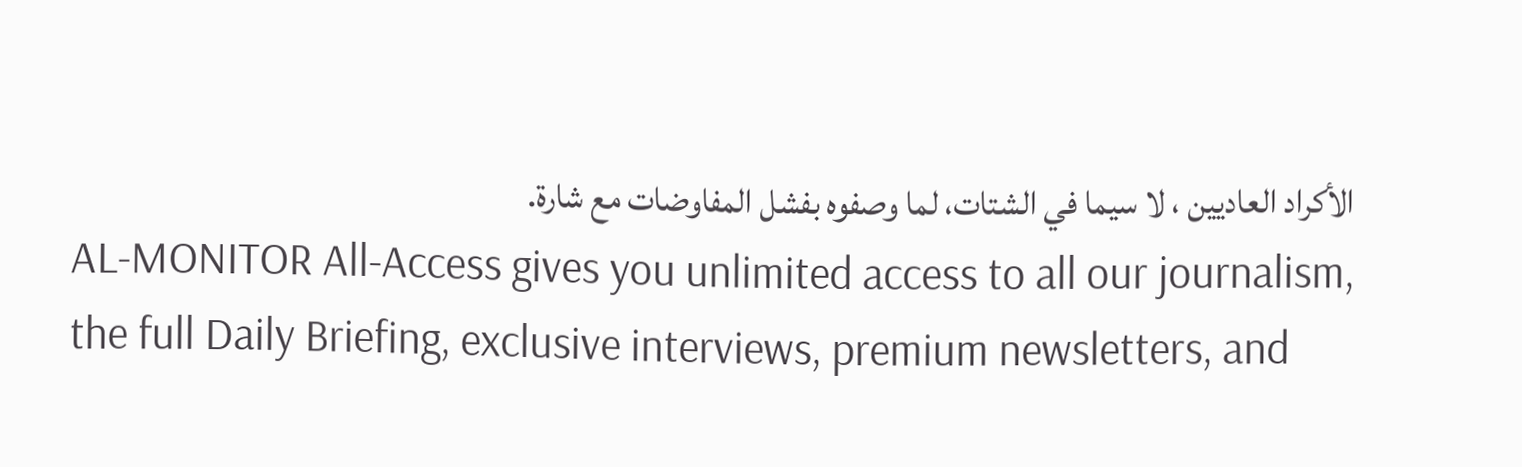الأكراد العاديين ، لا سيما في الشتات، لما وصفوه بفشل المفاوضات مع شارة.
AL-MONITOR All-Access gives you unlimited access to all our journalism, the full Daily Briefing, exclusive interviews, premium newsletters, and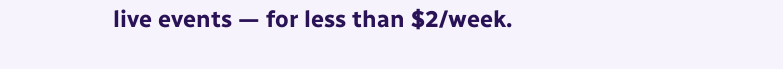live events — for less than $2/week.